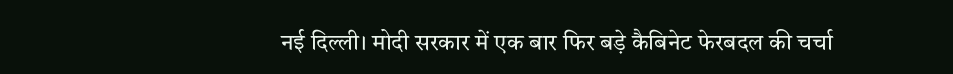नई दिल्ली। मोदी सरकार में एक बार फिर बड़े कैबिनेट फेरबदल की चर्चा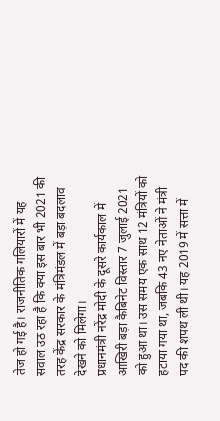तेज हो गई है। राजनीतिक गलियारों में यह सवाल उठ रहा है कि क्या इस बार भी 2021 की तरह केंद्र सरकार के मंत्रिमंडल में बड़ा बदलाव देखने को मिलेगा।
प्रधानमंत्री नरेंद्र मोदी के दूसरे कार्यकाल में आखिरी बड़ा कैबिनेट विस्तार 7 जुलाई 2021 को हुआ था। उस समय एक साथ 12 मंत्रियों को हटाया गया था, जबकि 43 नए नेताओं ने मंत्री पद की शपथ ली थी। यह 2019 में सत्ता में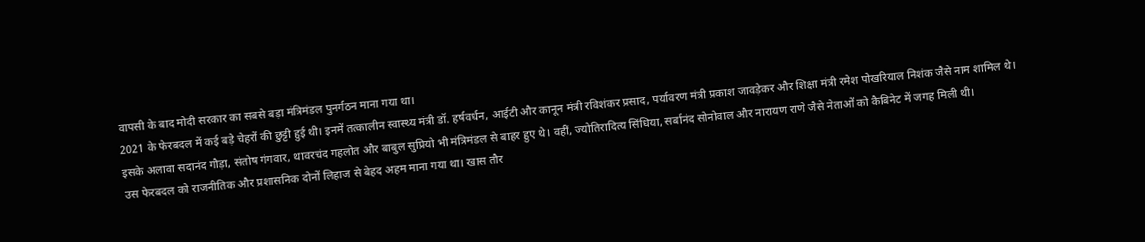वापसी के बाद मोदी सरकार का सबसे बड़ा मंत्रिमंडल पुनर्गठन माना गया था।
2021 के फेरबदल में कई बड़े चेहरों की छुट्टी हुई थी। इनमें तत्कालीन स्वास्थ्य मंत्री डॉ. हर्षवर्धन, आईटी और कानून मंत्री रविशंकर प्रसाद, पर्यावरण मंत्री प्रकाश जावड़ेकर और शिक्षा मंत्री रमेश पोखरियाल निशंक जैसे नाम शामिल थे।
इसके अलावा सदानंद गौड़ा, संतोष गंगवार, थावरचंद गहलोत और बाबुल सुप्रियो भी मंत्रिमंडल से बाहर हुए थे। वहीं, ज्योतिरादित्य सिंधिया, सर्बानंद सोनोवाल और नारायण राणे जैसे नेताओं को कैबिनेट में जगह मिली थी।
उस फेरबदल को राजनीतिक और प्रशासनिक दोनों लिहाज से बेहद अहम माना गया था। खास तौर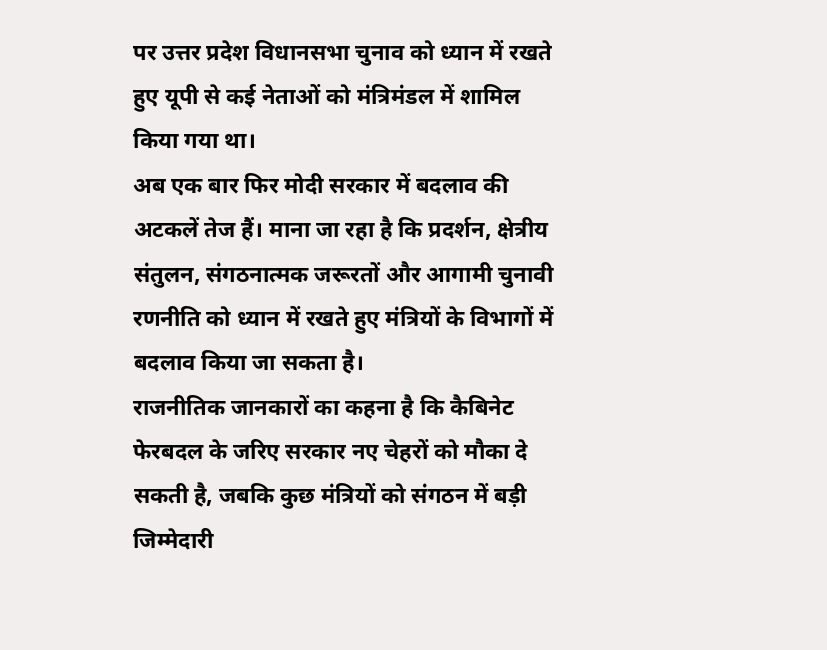पर उत्तर प्रदेश विधानसभा चुनाव को ध्यान में रखते हुए यूपी से कई नेताओं को मंत्रिमंडल में शामिल किया गया था।
अब एक बार फिर मोदी सरकार में बदलाव की अटकलें तेज हैं। माना जा रहा है कि प्रदर्शन, क्षेत्रीय संतुलन, संगठनात्मक जरूरतों और आगामी चुनावी रणनीति को ध्यान में रखते हुए मंत्रियों के विभागों में बदलाव किया जा सकता है।
राजनीतिक जानकारों का कहना है कि कैबिनेट फेरबदल के जरिए सरकार नए चेहरों को मौका दे सकती है, जबकि कुछ मंत्रियों को संगठन में बड़ी जिम्मेदारी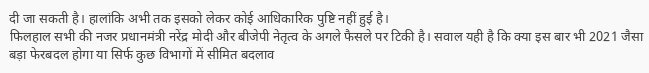दी जा सकती है। हालांकि अभी तक इसको लेकर कोई आधिकारिक पुष्टि नहीं हुई है।
फिलहाल सभी की नजर प्रधानमंत्री नरेंद्र मोदी और बीजेपी नेतृत्व के अगले फैसले पर टिकी है। सवाल यही है कि क्या इस बार भी 2021 जैसा बड़ा फेरबदल होगा या सिर्फ कुछ विभागों में सीमित बदलाव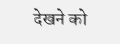देखने को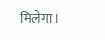मिलेगा।